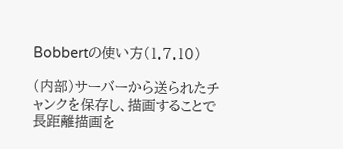Bobbertの使い方(1.7.10)

(内部)サーバーから送られたチャンクを保存し、描画することで長距離描画を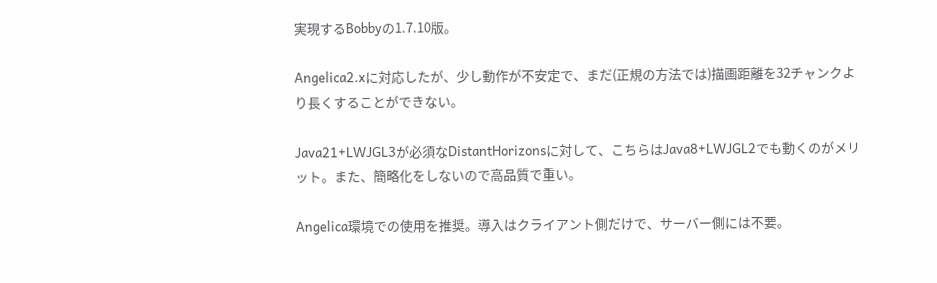実現するBobbyの1.7.10版。

Angelica2.xに対応したが、少し動作が不安定で、まだ(正規の方法では)描画距離を32チャンクより長くすることができない。

Java21+LWJGL3が必須なDistantHorizonsに対して、こちらはJava8+LWJGL2でも動くのがメリット。また、簡略化をしないので高品質で重い。

Angelica環境での使用を推奨。導入はクライアント側だけで、サーバー側には不要。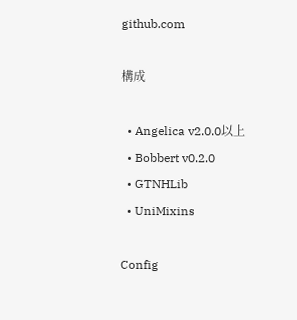github.com

構成

  • Angelica v2.0.0以上
  • Bobbert v0.2.0
  • GTNHLib
  • UniMixins

Config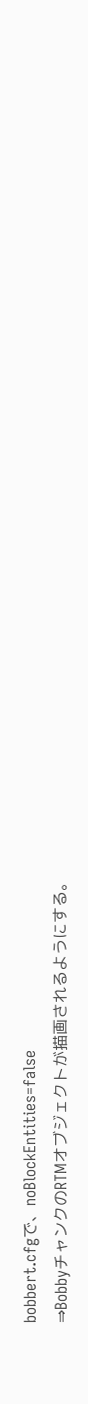bobbert.cfgで、noBlockEntities=false
⇒BobbyチャンクのRTMオブジェクトが描画されるようにする。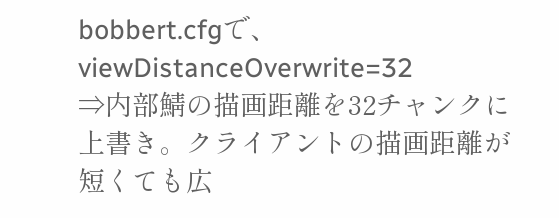bobbert.cfgで、viewDistanceOverwrite=32
⇒内部鯖の描画距離を32チャンクに上書き。クライアントの描画距離が短くても広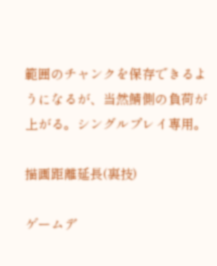範囲のチャンクを保存できるようになるが、当然鯖側の負荷が上がる。シングルプレイ専用。

描画距離延長(裏技)

ゲームデ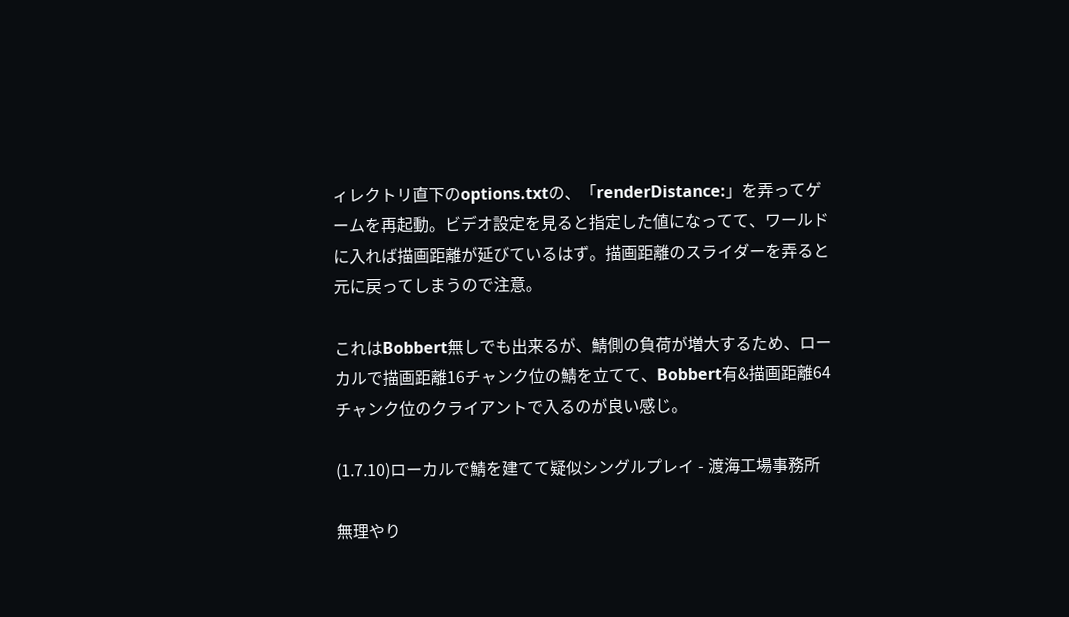ィレクトリ直下のoptions.txtの、「renderDistance:」を弄ってゲームを再起動。ビデオ設定を見ると指定した値になってて、ワールドに入れば描画距離が延びているはず。描画距離のスライダーを弄ると元に戻ってしまうので注意。

これはBobbert無しでも出来るが、鯖側の負荷が増大するため、ローカルで描画距離16チャンク位の鯖を立てて、Bobbert有&描画距離64チャンク位のクライアントで入るのが良い感じ。

(1.7.10)ローカルで鯖を建てて疑似シングルプレイ - 渡海工場事務所

無理やり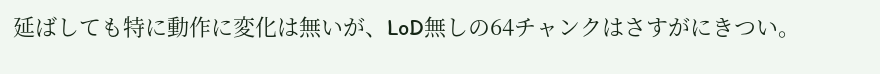延ばしても特に動作に変化は無いが、LoD無しの64チャンクはさすがにきつい。